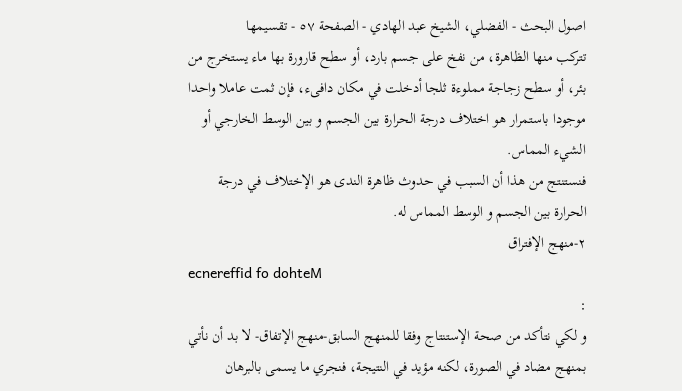اصول البحث - الفضلي، الشيخ عبد الهادي - الصفحة ٥٧ - تقسيمها
تتركب منها الظاهرة، من نفخ على جسم بارد، أو سطح قارورة بها ماء يستخرج من بئر، أو سطح زجاجة مملوءة ثلجا أدخلت في مكان دافىء، فإن ثمت عاملا واحدا موجودا باستمرار هو اختلاف درجة الحرارة بين الجسم و بين الوسط الخارجي أو الشيء المماس.
فنستنتج من هذا أن السبب في حدوث ظاهرة الندى هو الإختلاف في درجة الحرارة بين الجسم و الوسط المماس له.
٢-منهج الإفتراق
ecnereffid fo dohteM
:
و لكي نتأكد من صحة الإستنتاج وفقا للمنهج السابق-منهج الإتفاق- لا بد أن نأتي بمنهج مضاد في الصورة، لكنه مؤيد في النتيجة، فنجري ما يسمى بالبرهان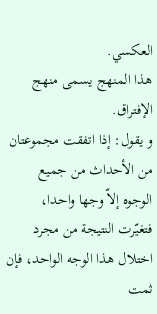العكسي.
هذا المنهج يسمى منهج الإفتراق.
و يقول: إذا اتفقت مجموعتان من الأحداث من جميع الوجوه إلاّ وجها واحدا، فتغيّرت النتيجة من مجرد اختلال هذا الوجه الواحد، فإن ثمت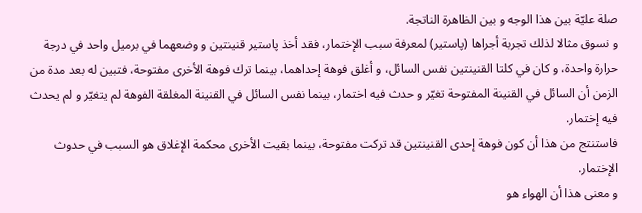صلة عليّة بين هذا الوجه و بين الظاهرة الناتجة.
و نسوق مثالا لذلك تجربة أجراها (پاستير) لمعرفة سبب الإختمار، فقد أخذ پاستير قنينتين و وضعهما في برميل واحد في درجة حرارة واحدة، و كان في كلتا القنينتين نفس السائل، و أغلق فوهة إحداهما، بينما ترك فوهة الأخرى مفتوحة، فتبين له بعد مدة من الزمن أن السائل في القنينة المفتوحة تغيّر و حدث فيه اختمار، بينما نفس السائل في القنينة المغلقة الفوهة لم يتغيّر و لم يحدث فيه إختمار.
فاستنتج من هذا أن كون فوهة إحدى القنينتين قد تركت مفتوحة، بينما بقيت الأخرى محكمة الإغلاق هو السبب في حدوث الإختمار.
و معنى هذا أن الهواء هو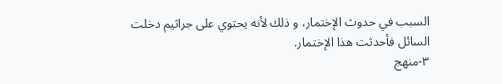السبب في حدوث الإختمار، و ذلك لأنه يحتوي على جراثيم دخلت السائل فأحدثت هذا الإختمار.
٣-منهج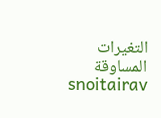التغيرات المساوقة
snoitairav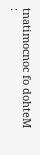tnatimocnoc fo dohteM
: